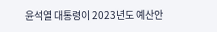윤석열 대통령이 2023년도 예산안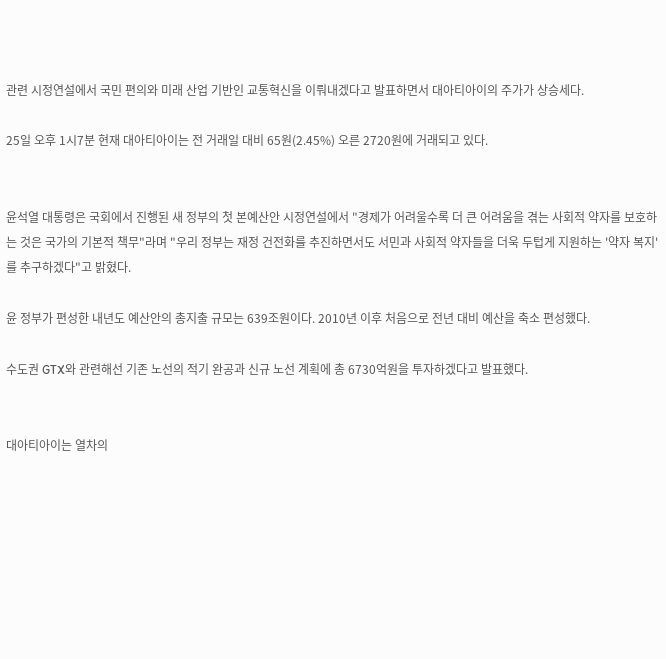관련 시정연설에서 국민 편의와 미래 산업 기반인 교통혁신을 이뤄내겠다고 발표하면서 대아티아이의 주가가 상승세다.

25일 오후 1시7분 현재 대아티아이는 전 거래일 대비 65원(2.45%) 오른 2720원에 거래되고 있다.


윤석열 대통령은 국회에서 진행된 새 정부의 첫 본예산안 시정연설에서 "경제가 어려울수록 더 큰 어려움을 겪는 사회적 약자를 보호하는 것은 국가의 기본적 책무"라며 "우리 정부는 재정 건전화를 추진하면서도 서민과 사회적 약자들을 더욱 두텁게 지원하는 '약자 복지'를 추구하겠다"고 밝혔다.

윤 정부가 편성한 내년도 예산안의 총지출 규모는 639조원이다. 2010년 이후 처음으로 전년 대비 예산을 축소 편성했다.

수도권 GTX와 관련해선 기존 노선의 적기 완공과 신규 노선 계획에 총 6730억원을 투자하겠다고 발표했다.


대아티아이는 열차의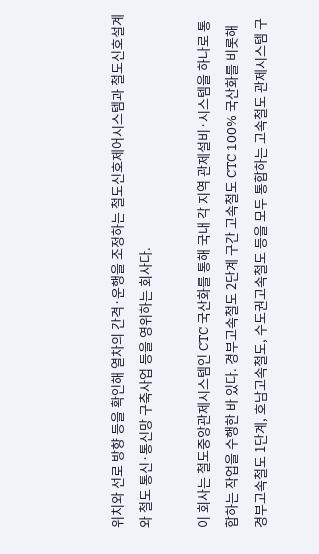위치와 선로 방향 등을 확인해 열차의 간격·운행을 조정하는 철도신호제어시스템과 철도신호설계와 철도 통신·통신망 구축사업 등을 영위하는 회사다.

이 회사는 철도중앙관제시스템인 CTC 국산화를 통해 국내 각 지역 관제설비·시스템을 하나로 통합하는 작업을 수행한 바 있다. 경부고속철도 2단계 구간 고속철도 CTC 100% 국산화를 비롯해 경부고속철도 1단계, 호남고속철도, 수도권고속철도 등을 모두 통합하는 고속철도 관제시스템 구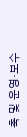축 및 운영·보수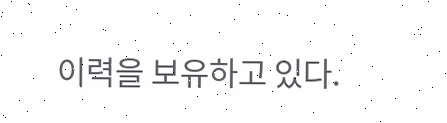이력을 보유하고 있다.